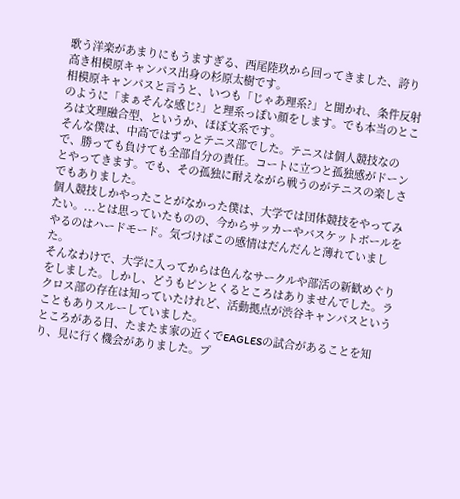歌う洋楽があまりにもうますぎる、西尾陸玖から回ってきました、誇り高き相模原キャンパス出身の杉原太樹です。
相模原キャンパスと言うと、いつも「じゃあ理系?」と聞かれ、条件反射のように「まぁそんな感じ?」と理系っぽい顔をします。でも本当のところは文理融合型、というか、ほぼ文系です。
そんな僕は、中高ではずっとテニス部でした。テニスは個人競技なので、勝っても負けても全部自分の責任。コートに立つと孤独感がドーンとやってきます。でも、その孤独に耐えながら戦うのがテニスの楽しさでもありました。
個人競技しかやったことがなかった僕は、大学では団体競技をやってみたい。...とは思っていたものの、今からサッカーやバスケットボールをやるのはハードモード。気づけばこの感情はだんだんと薄れていました。
そんなわけで、大学に入ってからは色んなサークルや部活の新歓めぐりをしました。しかし、どうもピンとくるところはありませんでした。ラクロス部の存在は知っていたけれど、活動拠点が渋谷キャンパスということもありスルーしていました。
ところがある日、たまたま家の近くでEAGLESの試合があることを知り、見に行く機会がありました。プ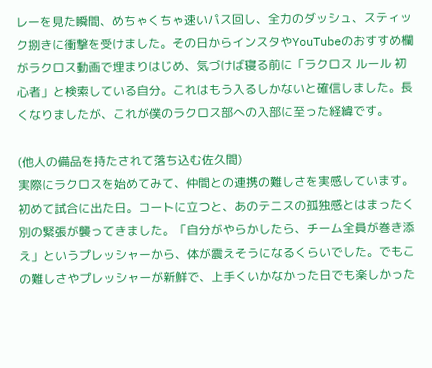レーを見た瞬間、めちゃくちゃ速いパス回し、全力のダッシュ、スティック捌きに衝撃を受けました。その日からインスタやYouTubeのおすすめ欄がラクロス動画で埋まりはじめ、気づけば寝る前に「ラクロス ルール 初心者」と検索している自分。これはもう入るしかないと確信しました。長くなりましたが、これが僕のラクロス部への入部に至った経緯です。

(他人の備品を持たされて落ち込む佐久間)
実際にラクロスを始めてみて、仲間との連携の難しさを実感しています。初めて試合に出た日。コートに立つと、あのテニスの孤独感とはまったく別の緊張が襲ってきました。「自分がやらかしたら、チーム全員が巻き添え」というプレッシャーから、体が震えそうになるくらいでした。でもこの難しさやプレッシャーが新鮮で、上手くいかなかった日でも楽しかった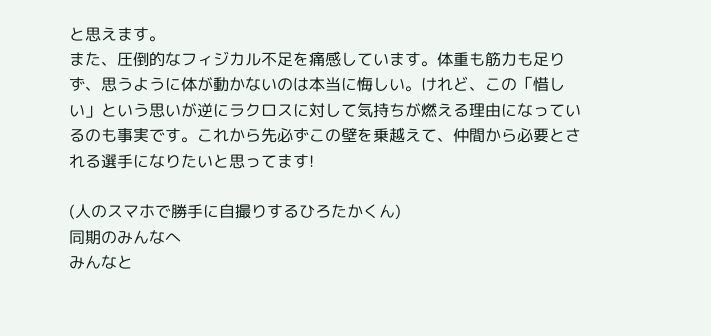と思えます。
また、圧倒的なフィジカル不足を痛感しています。体重も筋力も足りず、思うように体が動かないのは本当に悔しい。けれど、この「惜しい」という思いが逆にラクロスに対して気持ちが燃える理由になっているのも事実です。これから先必ずこの壁を乗越えて、仲間から必要とされる選手になりたいと思ってます!

(人のスマホで勝手に自撮りするひろたかくん)
同期のみんなへ
みんなと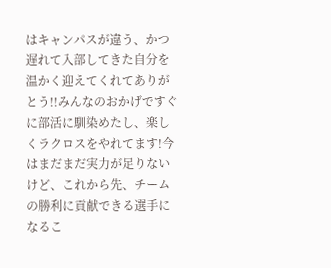はキャンパスが違う、かつ遅れて入部してきた自分を温かく迎えてくれてありがとう!!みんなのおかげですぐに部活に馴染めたし、楽しくラクロスをやれてます!今はまだまだ実力が足りないけど、これから先、チームの勝利に貢献できる選手になるこ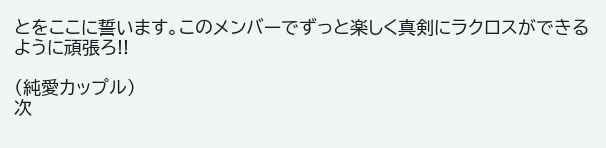とをここに誓います。このメンバーでずっと楽しく真剣にラクロスができるように頑張ろ!!

(純愛カップル)
次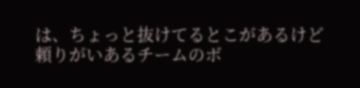は、ちょっと抜けてるとこがあるけど頼りがいあるチームのボ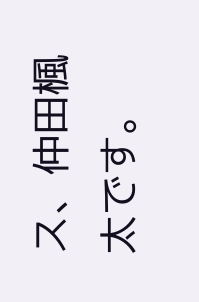ス、仲田楓太です。